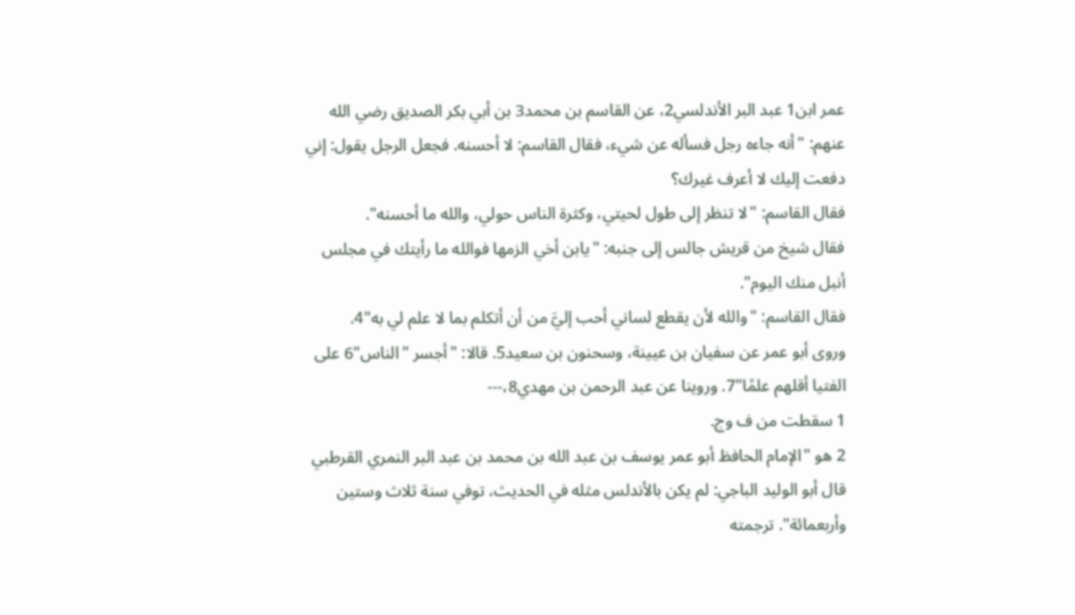عمر ابن1 عبد البر الأندلسي2، عن القاسم بن محمد3 بن أبي بكر الصديق رضي الله عنهم: "أنه جاءه رجل فسأله عن شيء، فقال القاسم: لا أحسنه. فجعل الرجل يقول: إني دفعت إليك لا أعرف غيرك؟
فقال القاسم: "لا تنظر إلى طول لحيتي، وكثرة الناس حولي، والله ما أحسنه".
فقال شيخ من قريش جالس إلى جنبه: "يابن أخي الزمها فوالله ما رأيتك في مجلس أنبل منك اليوم".
فقال القاسم: "والله لأن يقطع لساني أحب إليَّ من أن أتكلم بما لا علم لي به"4.
وروى أبو عمر عن سفيان بن عيينة، وسحنون بن سعيد5. قالا: "أجسر "الناس"6 على الفتيا أقلهم علمًا"7. وروينا عن عبد الرحمن بن مهدي8،---
1 سقطت من ف وج.
2 هو "الإمام الحافظ أبو عمر يوسف بن عبد الله بن محمد بن عبد البر النمري القرطبي قال أبو الوليد الباجي: لم يكن بالأندلس مثله في الحديث، توفي سنة ثلاث وستين وأربعمائة". ترجمته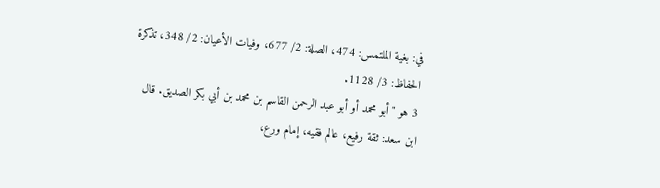في: بغية الملتمس: 474، الصلة: 2/ 677، وفيات الأعيان: 2/ 348، تذكرة الحفاظ: 3/ 1128.
3 هو "أبو محمد أو أبو عبد الرحمن القاسم بن محمد بن أبي بكر الصديق. قال ابن سعد: ثقة رفيع، عالم فقيه، إمام ورع،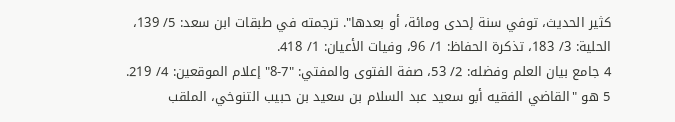كثير الحديث، توفي سنة إحدى ومائة، أو بعدها". ترجمته في طبقات ابن سعد: 5/ 139، الحلية: 3/ 183، تذكرة الحفاظ: 1/ 96، وفيات الأعيان: 1/ 418.
4 جامع بيان العلم وفضله: 2/ 53، صفة الفتوى والمفتي: "7-8" إعلام الموقعين: 4/ 219.
5 هو "القاضي الفقيه أبو سعيد عبد السلام بن سعيد بن حبيب التنوخي، الملقب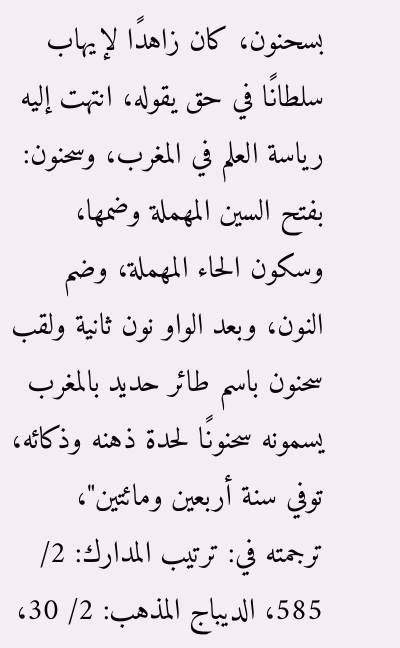بسحنون، كان زاهدًا لإيهاب سلطانًا في حق يقوله، انتهت إليه رياسة العلم في المغرب، وسحنون: بفتح السين المهملة وضمها، وسكون الحاء المهملة، وضم النون، وبعد الواو نون ثانية ولقب سحنون باسم طائر حديد بالمغرب يسمونه سحنونًا لحدة ذهنه وذكائه، توفي سنة أربعين ومائتين"، ترجمته في: ترتيب المدارك: 2/ 585، الديباج المذهب: 2/ 30،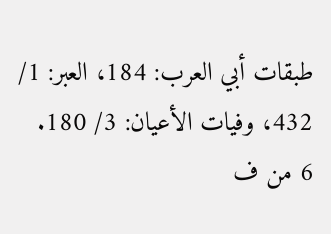طبقات أبي العرب: 184، العبر: 1/ 432، وفيات الأعيان: 3/ 180.
6 من ف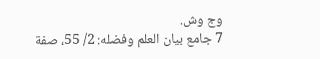وج وش.
7 جامع بيان العلم وفضله: 2/ 55، صفة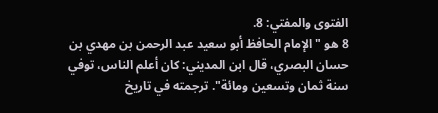الفتوى والمفتي: 8.
8 هو "الإمام الحافظ أبو سعيد عبد الرحمن بن مهدي بن حسان البصري، قال ابن المديني: كان أعلم الناس، توفي سنة ثمان وتسعين ومائة". ترجمته في تاريخ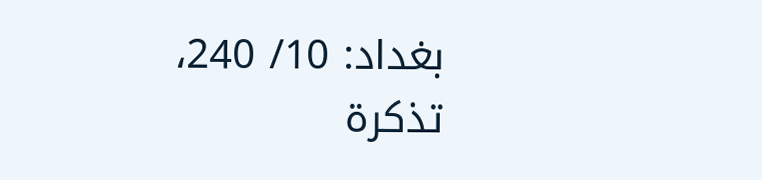بغداد: 10/ 240، تذكرة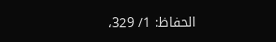الحفاظ: 1/ 329،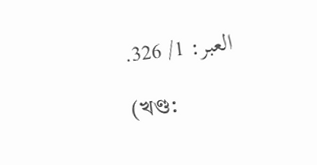العبر: 1/ 326.

(খণ্ড: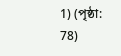1) (পৃষ্ঠা: 78)